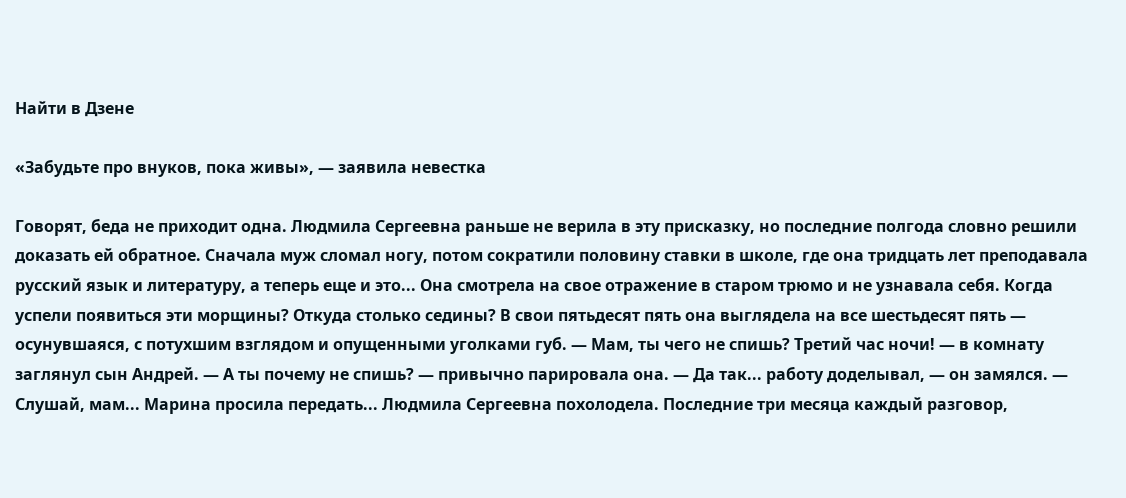Найти в Дзене

«Забудьте про внуков, пока живы», — заявила невестка

Говорят, беда не приходит одна. Людмила Сергеевна раньше не верила в эту присказку, но последние полгода словно решили доказать ей обратное. Сначала муж сломал ногу, потом сократили половину ставки в школе, где она тридцать лет преподавала русский язык и литературу, а теперь еще и это... Она смотрела на свое отражение в старом трюмо и не узнавала себя. Когда успели появиться эти морщины? Откуда столько седины? В свои пятьдесят пять она выглядела на все шестьдесят пять — осунувшаяся, с потухшим взглядом и опущенными уголками губ. — Мам, ты чего не спишь? Третий час ночи! — в комнату заглянул сын Андрей. — А ты почему не спишь? — привычно парировала она. — Да так... работу доделывал, — он замялся. — Слушай, мам... Марина просила передать... Людмила Сергеевна похолодела. Последние три месяца каждый разговор,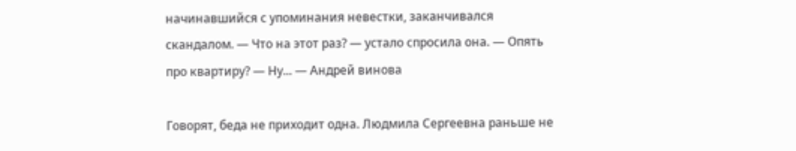начинавшийся с упоминания невестки, заканчивался скандалом. — Что на этот раз? — устало спросила она. — Опять про квартиру? — Ну... — Андрей винова

Говорят, беда не приходит одна. Людмила Сергеевна раньше не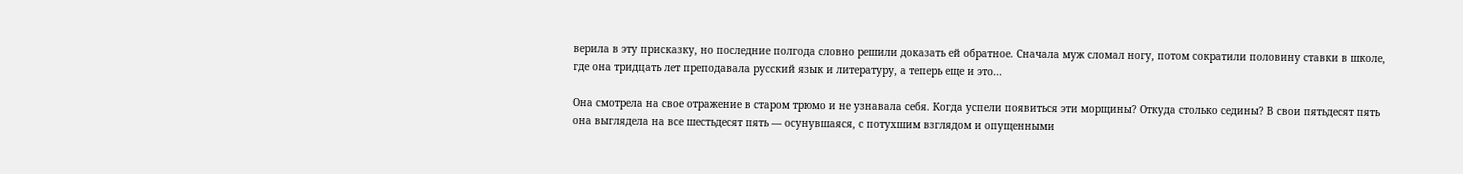верила в эту присказку, но последние полгода словно решили доказать ей обратное. Сначала муж сломал ногу, потом сократили половину ставки в школе, где она тридцать лет преподавала русский язык и литературу, а теперь еще и это...

Она смотрела на свое отражение в старом трюмо и не узнавала себя. Когда успели появиться эти морщины? Откуда столько седины? В свои пятьдесят пять она выглядела на все шестьдесят пять — осунувшаяся, с потухшим взглядом и опущенными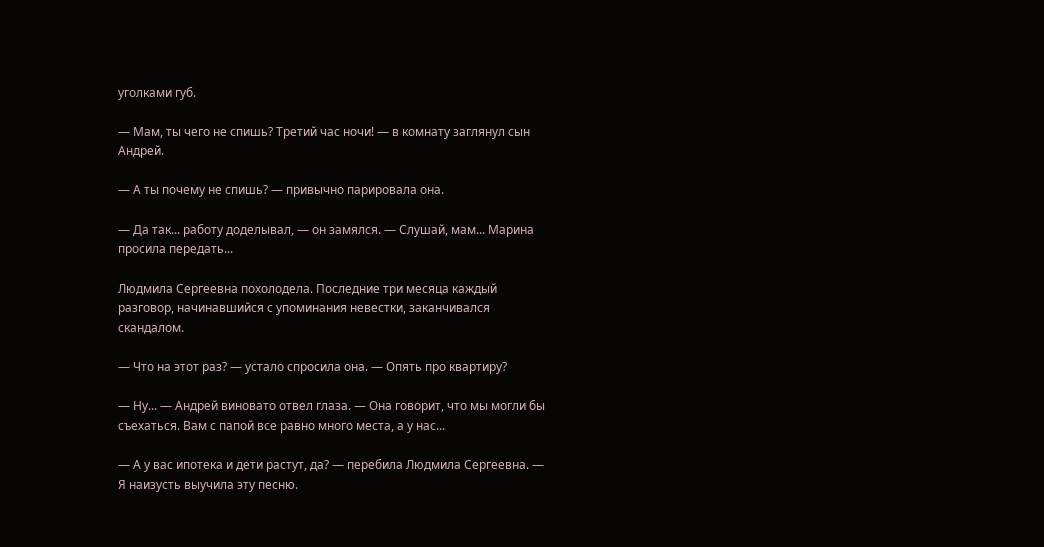уголками губ.

— Мам, ты чего не спишь? Третий час ночи! — в комнату заглянул сын Андрей.

— А ты почему не спишь? — привычно парировала она.

— Да так... работу доделывал, — он замялся. — Слушай, мам... Марина просила передать...

Людмила Сергеевна похолодела. Последние три месяца каждый разговор, начинавшийся с упоминания невестки, заканчивался скандалом.

— Что на этот раз? — устало спросила она. — Опять про квартиру?

— Ну... — Андрей виновато отвел глаза. — Она говорит, что мы могли бы съехаться. Вам с папой все равно много места, а у нас...

— А у вас ипотека и дети растут, да? — перебила Людмила Сергеевна. — Я наизусть выучила эту песню.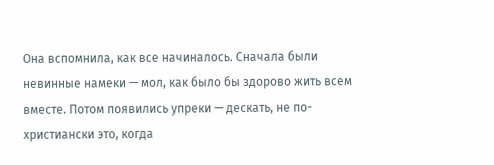Она вспомнила, как все начиналось. Сначала были невинные намеки — мол, как было бы здорово жить всем вместе. Потом появились упреки — дескать, не по-христиански это, когда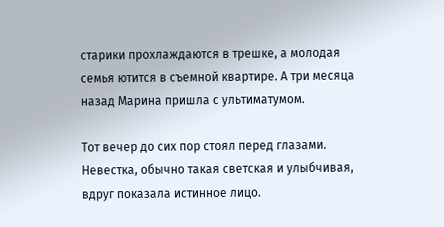старики прохлаждаются в трешке, а молодая семья ютится в съемной квартире. А три месяца назад Марина пришла с ультиматумом.

Тот вечер до сих пор стоял перед глазами. Невестка, обычно такая светская и улыбчивая, вдруг показала истинное лицо.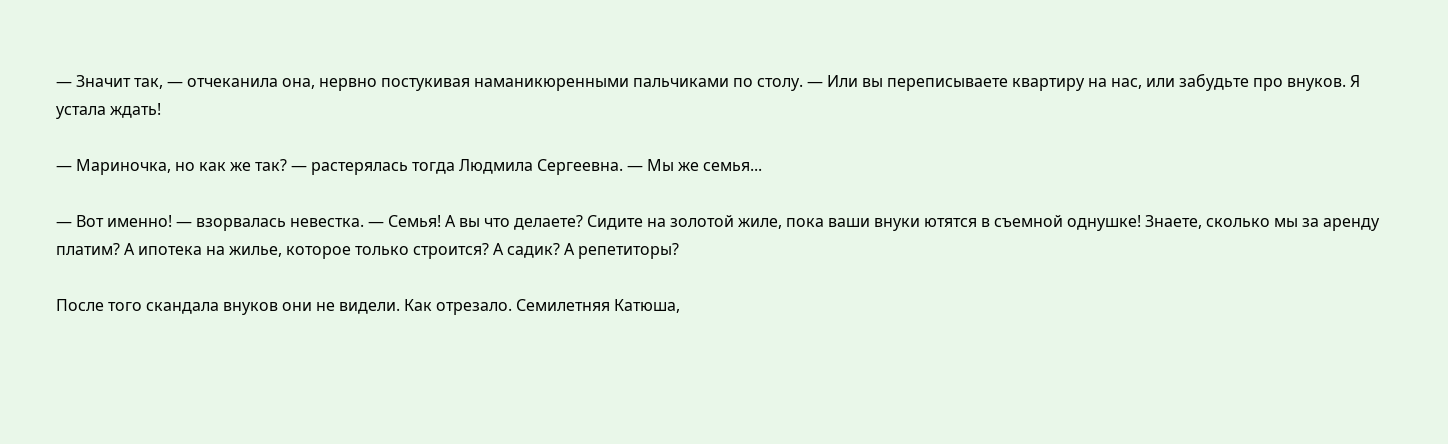— Значит так, — отчеканила она, нервно постукивая наманикюренными пальчиками по столу. — Или вы переписываете квартиру на нас, или забудьте про внуков. Я устала ждать!

— Мариночка, но как же так? — растерялась тогда Людмила Сергеевна. — Мы же семья...

— Вот именно! — взорвалась невестка. — Семья! А вы что делаете? Сидите на золотой жиле, пока ваши внуки ютятся в съемной однушке! Знаете, сколько мы за аренду платим? А ипотека на жилье, которое только строится? А садик? А репетиторы?

После того скандала внуков они не видели. Как отрезало. Семилетняя Катюша,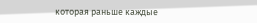которая раньше каждые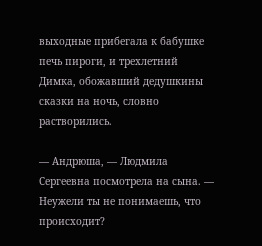выходные прибегала к бабушке печь пироги, и трехлетний Димка, обожавший дедушкины сказки на ночь, словно растворились.

— Андрюша, — Людмила Сергеевна посмотрела на сына. — Неужели ты не понимаешь, что происходит?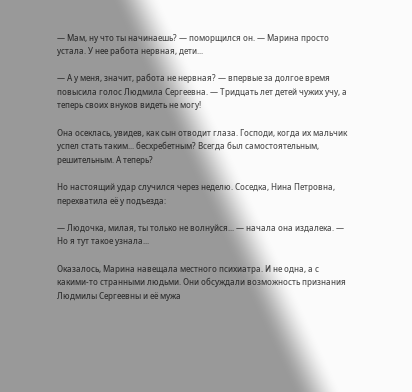— Мам, ну что ты начинаешь? — поморщился он. — Марина просто устала. У нее работа нервная, дети...

— А у меня, значит, работа не нервная? — впервые за долгое время повысила голос Людмила Сергеевна. — Тридцать лет детей чужих учу, а теперь своих внуков видеть не могу!

Она осеклась, увидев, как сын отводит глаза. Господи, когда их мальчик успел стать таким... бесхребетным? Всегда был самостоятельным, решительным. А теперь?

Но настоящий удар случился через неделю. Соседка, Нина Петровна, перехватила её у подъезда:

— Людочка, милая, ты только не волнуйся... — начала она издалека. — Но я тут такое узнала...

Оказалось, Марина навещала местного психиатра. И не одна, а с какими-то странными людьми. Они обсуждали возможность признания Людмилы Сергеевны и её мужа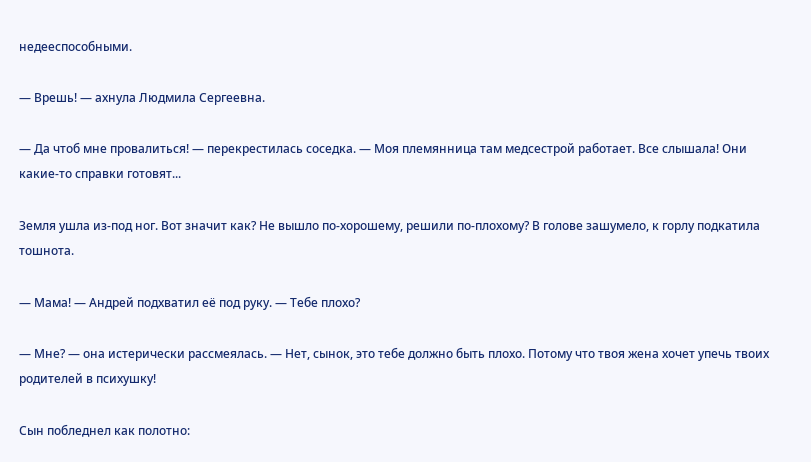недееспособными.

— Врешь! — ахнула Людмила Сергеевна.

— Да чтоб мне провалиться! — перекрестилась соседка. — Моя племянница там медсестрой работает. Все слышала! Они какие-то справки готовят...

Земля ушла из-под ног. Вот значит как? Не вышло по-хорошему, решили по-плохому? В голове зашумело, к горлу подкатила тошнота.

— Мама! — Андрей подхватил её под руку. — Тебе плохо?

— Мне? — она истерически рассмеялась. — Нет, сынок, это тебе должно быть плохо. Потому что твоя жена хочет упечь твоих родителей в психушку!

Сын побледнел как полотно: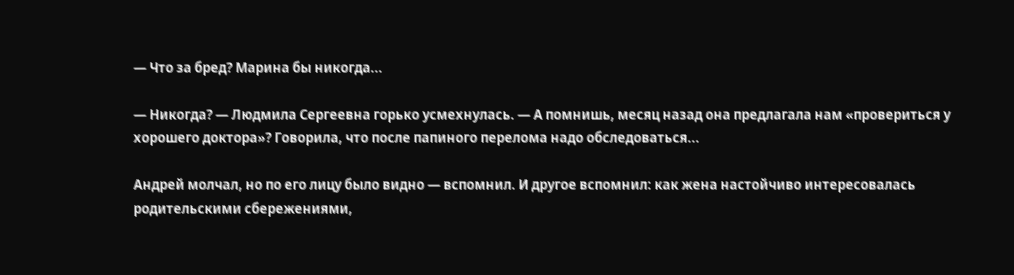— Что за бред? Марина бы никогда...

— Никогда? — Людмила Сергеевна горько усмехнулась. — А помнишь, месяц назад она предлагала нам «провериться у хорошего доктора»? Говорила, что после папиного перелома надо обследоваться...

Андрей молчал, но по его лицу было видно — вспомнил. И другое вспомнил: как жена настойчиво интересовалась родительскими сбережениями,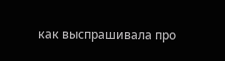как выспрашивала про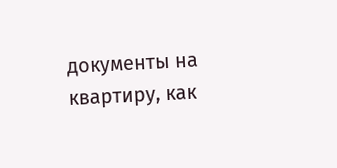документы на квартиру, как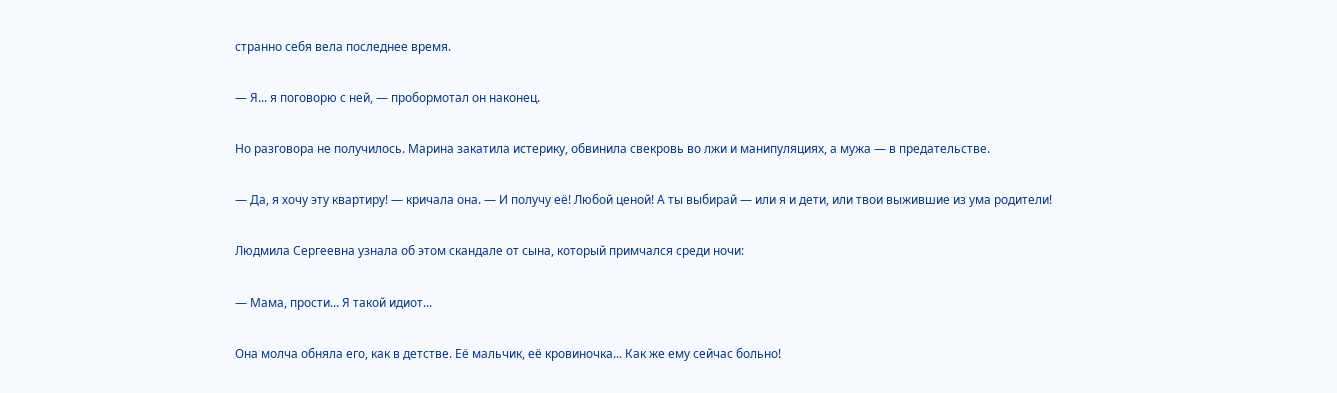странно себя вела последнее время.

— Я... я поговорю с ней, — пробормотал он наконец.

Но разговора не получилось. Марина закатила истерику, обвинила свекровь во лжи и манипуляциях, а мужа — в предательстве.

— Да, я хочу эту квартиру! — кричала она. — И получу её! Любой ценой! А ты выбирай — или я и дети, или твои выжившие из ума родители!

Людмила Сергеевна узнала об этом скандале от сына, который примчался среди ночи:

— Мама, прости... Я такой идиот...

Она молча обняла его, как в детстве. Её мальчик, её кровиночка... Как же ему сейчас больно!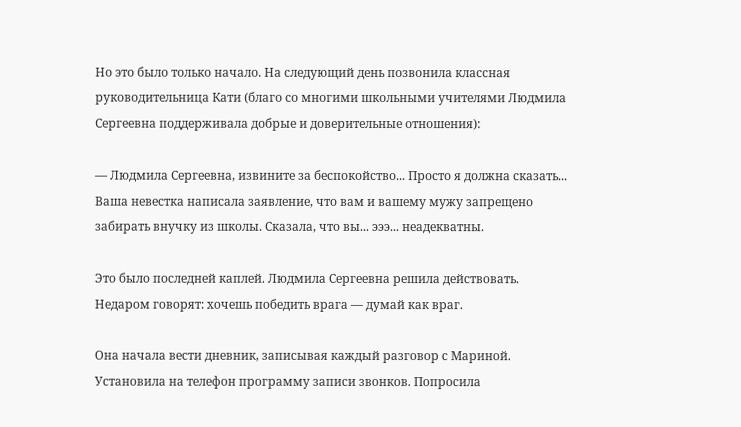Но это было только начало. На следующий день позвонила классная руководительница Кати (благо со многими школьными учителями Людмила Сергеевна поддерживала добрые и доверительные отношения):

— Людмила Сергеевна, извините за беспокойство... Просто я должна сказать... Ваша невестка написала заявление, что вам и вашему мужу запрещено забирать внучку из школы. Сказала, что вы... эээ... неадекватны.

Это было последней каплей. Людмила Сергеевна решила действовать. Недаром говорят: хочешь победить врага — думай как враг.

Она начала вести дневник, записывая каждый разговор с Мариной. Установила на телефон программу записи звонков. Попросила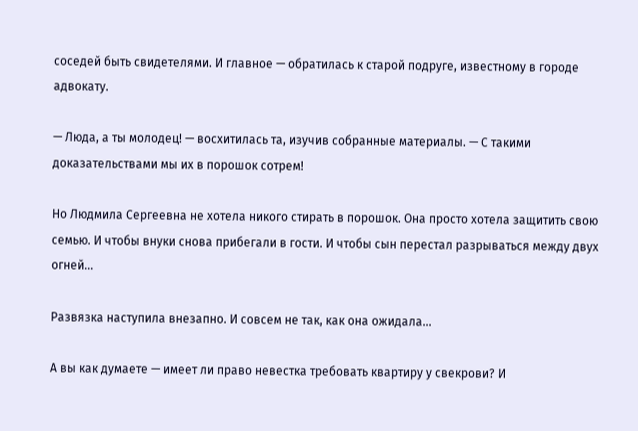соседей быть свидетелями. И главное — обратилась к старой подруге, известному в городе адвокату.

— Люда, а ты молодец! — восхитилась та, изучив собранные материалы. — С такими доказательствами мы их в порошок сотрем!

Но Людмила Сергеевна не хотела никого стирать в порошок. Она просто хотела защитить свою семью. И чтобы внуки снова прибегали в гости. И чтобы сын перестал разрываться между двух огней...

Развязка наступила внезапно. И совсем не так, как она ожидала...

А вы как думаете — имеет ли право невестка требовать квартиру у свекрови? И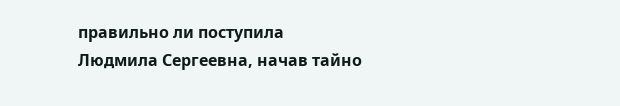правильно ли поступила Людмила Сергеевна, начав тайно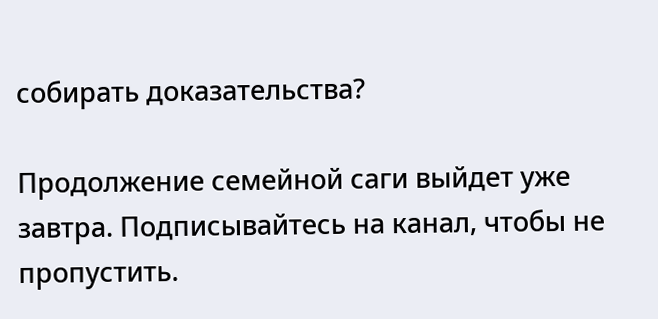собирать доказательства?

Продолжение семейной саги выйдет уже завтра. Подписывайтесь на канал, чтобы не пропустить.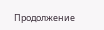Продолжение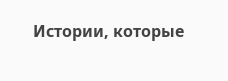Истории, которые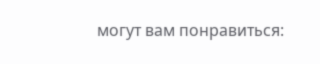могут вам понравиться: